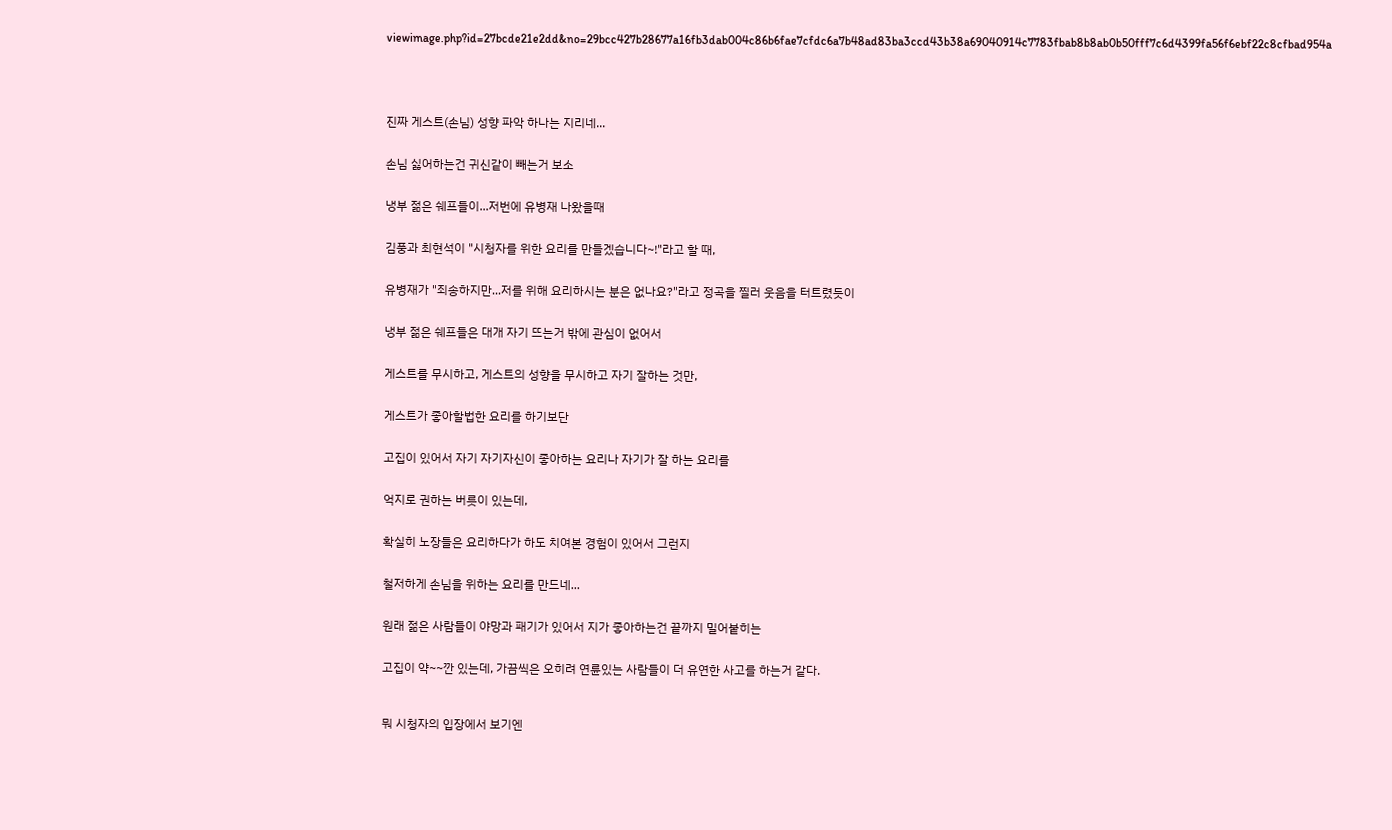viewimage.php?id=27bcde21e2dd&no=29bcc427b28677a16fb3dab004c86b6fae7cfdc6a7b48ad83ba3ccd43b38a69040914c7783fbab8b8ab0b50fff7c6d4399fa56f6ebf22c8cfbad954a





진짜 게스트(손님) 성향 파악 하나는 지리네...


손님 싫어하는건 귀신같이 빼는거 보소


냉부 젊은 쉐프들이...저번에 유병재 나왔을때


김풍과 최현석이 "시청자를 위한 요리를 만들겠습니다~!"라고 할 때,


유병재가 "죄송하지만...저를 위해 요리하시는 분은 없나요?"라고 정곡을 찔러 웃음을 터트렸듯이


냉부 젊은 쉐프들은 대개 자기 뜨는거 밖에 관심이 없어서


게스트를 무시하고, 게스트의 성향을 무시하고 자기 잘하는 것만,


게스트가 좋아할법한 요리를 하기보단


고집이 있어서 자기 자기자신이 좋아하는 요리나 자기가 잘 하는 요리를


억지로 권하는 버릇이 있는데,


확실히 노장들은 요리하다가 하도 치여본 경험이 있어서 그런지


철저하게 손님을 위하는 요리를 만드네...


원래 젊은 사람들이 야망과 패기가 있어서 지가 좋아하는건 끝까지 밀어붙히는


고집이 약~~깐 있는데, 가끔씩은 오히려 연륜있는 사람들이 더 유연한 사고를 하는거 같다.



뭐 시청자의 입장에서 보기엔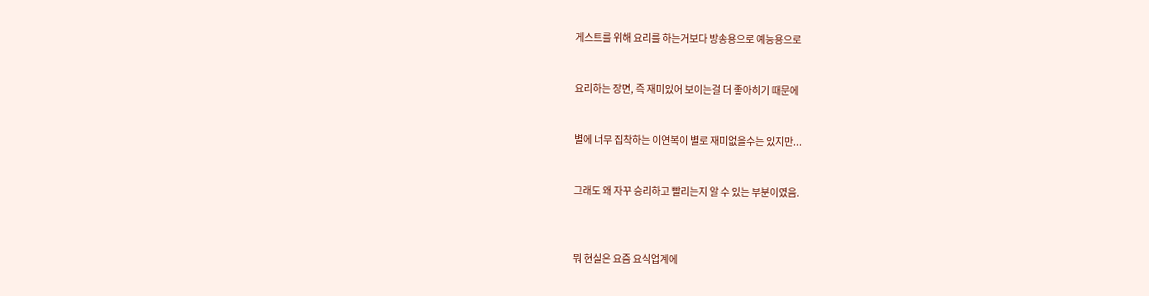게스트를 위해 요리를 하는거보다 방송용으로 예능용으로


요리하는 장면, 즉 재미있어 보이는걸 더 좋아히기 때문에


별에 너무 집착하는 이연복이 별로 재미없을수는 있지만...


그래도 왜 자꾸 승리하고 빨리는지 알 수 있는 부분이였음.



뭐 현실은 요즘 요식업계에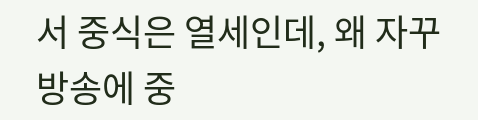서 중식은 열세인데, 왜 자꾸 방송에 중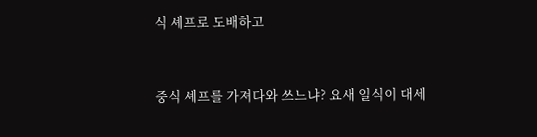식 셰프로 도배하고


중식 셰프를 가져다와 쓰느냐? 요새 일식이 대세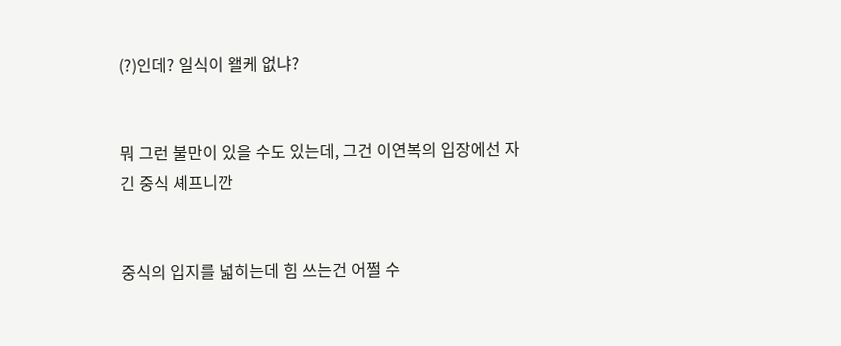(?)인데? 일식이 왤케 없냐?


뭐 그런 불만이 있을 수도 있는데, 그건 이연복의 입장에선 자긴 중식 셰프니깐


중식의 입지를 넓히는데 힘 쓰는건 어쩔 수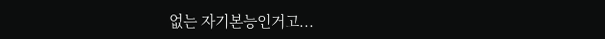없는 자기본능인거고...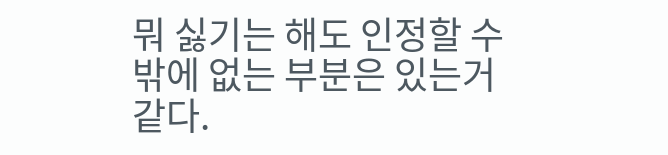뭐 싫기는 해도 인정할 수 밖에 없는 부분은 있는거 같다.